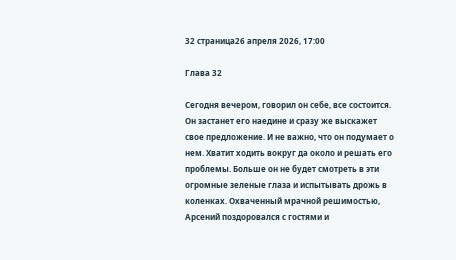32 страница26 апреля 2026, 17:00

Глава 32

Сегодня вечером, говорил он себе, все состоится. Он застанет его наедине и сразу же выскажет свое предложение. И не важно, что он подумает о нем. Хватит ходить вокруг да около и решать его проблемы. Больше он не будет смотреть в эти огромные зеленые глаза и испытывать дрожь в коленках. Охваченный мрачной решимостью, Арсений поздоровался с гостями и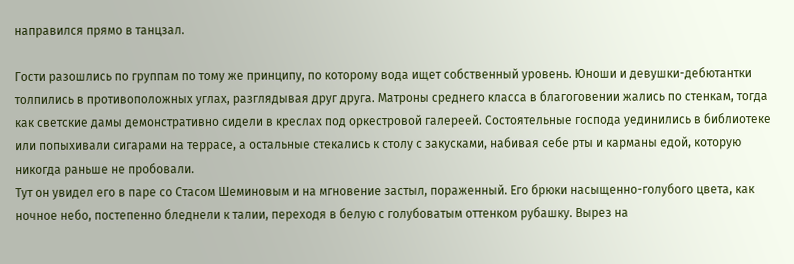направился прямо в танцзал.

Гости разошлись по группам по тому же принципу, по которому вода ищет собственный уровень. Юноши и девушки-дебютантки толпились в противоположных углах, разглядывая друг друга. Матроны среднего класса в благоговении жались по стенкам, тогда как светские дамы демонстративно сидели в креслах под оркестровой галереей. Состоятельные господа уединились в библиотеке или попыхивали сигарами на террасе, а остальные стекались к столу с закусками, набивая себе рты и карманы едой, которую никогда раньше не пробовали.
Тут он увидел его в паре со Стасом Шеминовым и на мгновение застыл, пораженный. Его брюки насыщенно-голубого цвета, как ночное небо, постепенно бледнели к талии, переходя в белую с голубоватым оттенком рубашку. Вырез на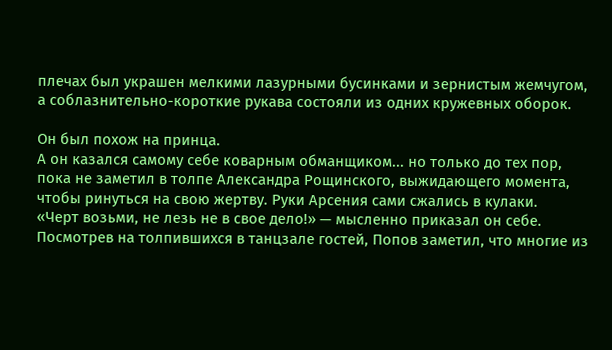плечах был украшен мелкими лазурными бусинками и зернистым жемчугом, а соблазнительно-короткие рукава состояли из одних кружевных оборок.

Он был похож на принца.
А он казался самому себе коварным обманщиком... но только до тех пор, пока не заметил в толпе Александра Рощинского, выжидающего момента, чтобы ринуться на свою жертву. Руки Арсения сами сжались в кулаки.
«Черт возьми, не лезь не в свое дело!» — мысленно приказал он себе. Посмотрев на толпившихся в танцзале гостей, Попов заметил, что многие из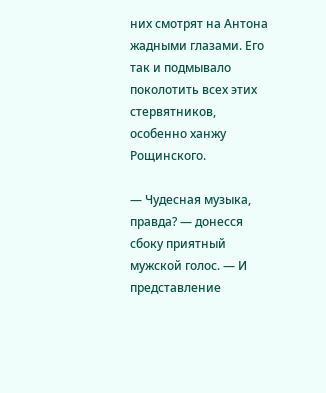них смотрят на Антона жадными глазами. Его так и подмывало поколотить всех этих стервятников, особенно ханжу Рощинского.

— Чудесная музыка, правда? — донесся сбоку приятный мужской голос. — И представление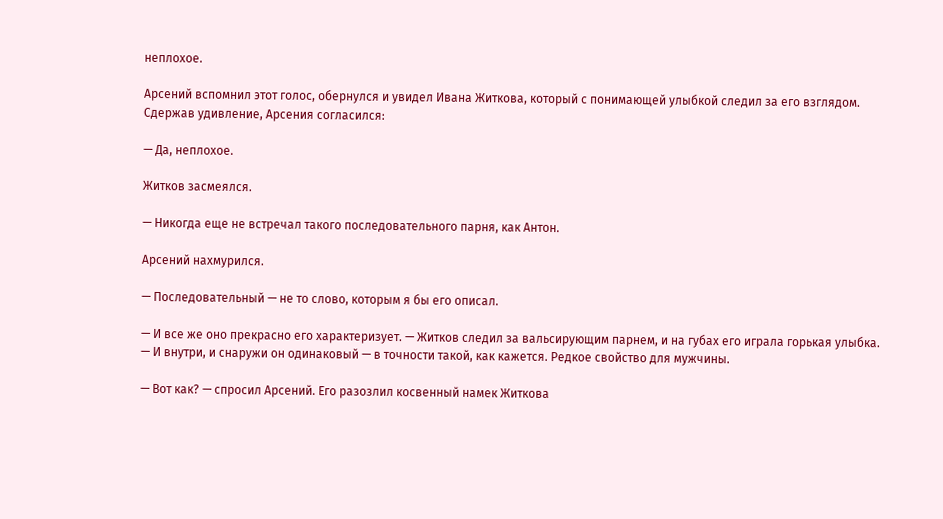неплохое.

Арсений вспомнил этот голос, обернулся и увидел Ивана Житкова, который с понимающей улыбкой следил за его взглядом. Сдержав удивление, Арсения согласился:

— Да, неплохое.

Житков засмеялся.

— Никогда еще не встречал такого последовательного парня, как Антон.

Арсений нахмурился.

— Последовательный — не то слово, которым я бы его описал.

— И все же оно прекрасно его характеризует. — Житков следил за вальсирующим парнем, и на губах его играла горькая улыбка. — И внутри, и снаружи он одинаковый — в точности такой, как кажется. Редкое свойство для мужчины.

— Вот как? — спросил Арсений. Его разозлил косвенный намек Житкова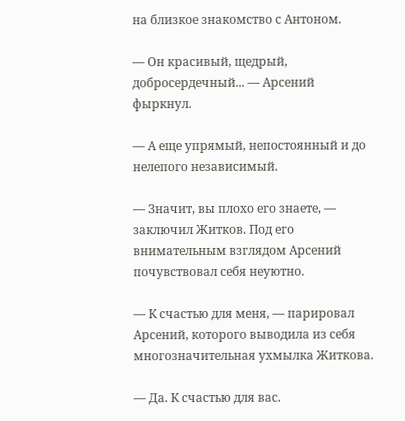на близкое знакомство с Антоном.

— Он красивый, щедрый, добросердечный... — Арсений фыркнул.

— А еще упрямый, непостоянный и до нелепого независимый.

— Значит, вы плохо его знаете, — заключил Житков. Под его внимательным взглядом Арсений почувствовал себя неуютно.

— К счастью для меня, — парировал Арсений, которого выводила из себя многозначительная ухмылка Житкова.

— Да. К счастью для вас.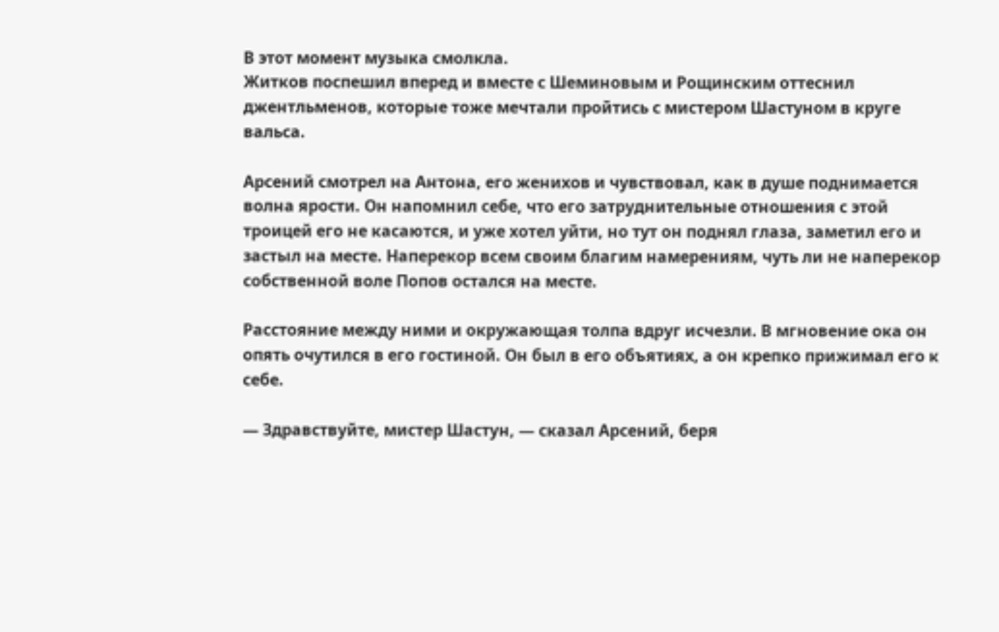В этот момент музыка смолкла.
Житков поспешил вперед и вместе с Шеминовым и Рощинским оттеснил джентльменов, которые тоже мечтали пройтись с мистером Шастуном в круге вальса.

Арсений смотрел на Антона, его женихов и чувствовал, как в душе поднимается волна ярости. Он напомнил себе, что его затруднительные отношения с этой троицей его не касаются, и уже хотел уйти, но тут он поднял глаза, заметил его и застыл на месте. Наперекор всем своим благим намерениям, чуть ли не наперекор собственной воле Попов остался на месте.

Расстояние между ними и окружающая толпа вдруг исчезли. В мгновение ока он опять очутился в его гостиной. Он был в его объятиях, а он крепко прижимал его к себе.

— Здравствуйте, мистер Шастун, — сказал Арсений, беря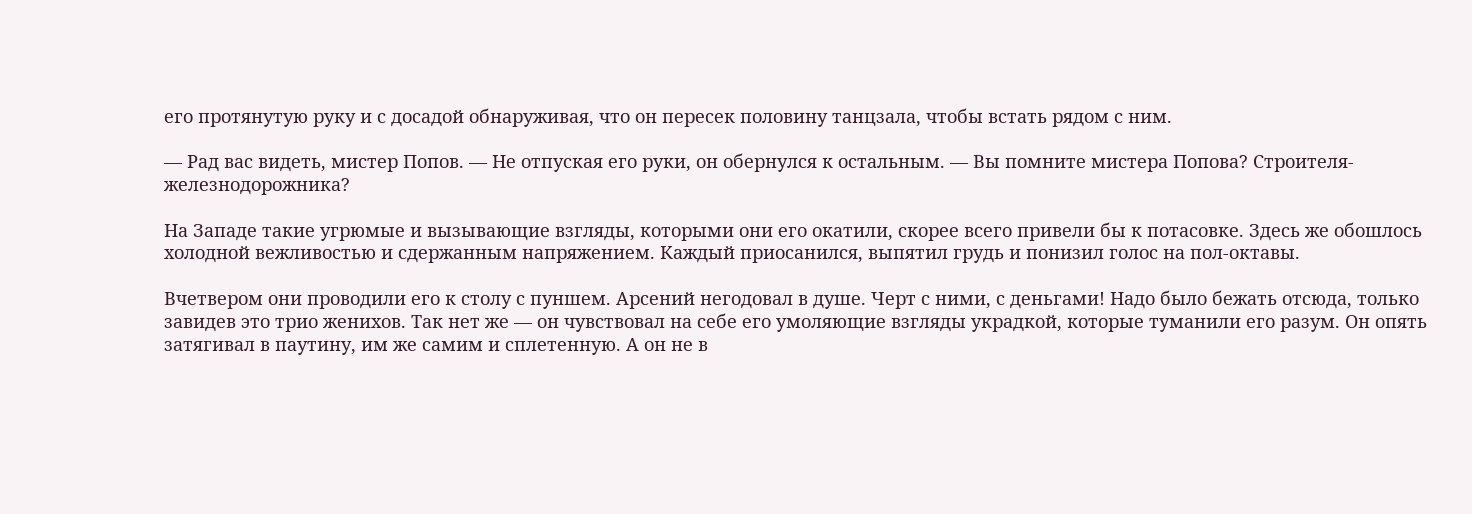его протянутую руку и с досадой обнаруживая, что он пересек половину танцзала, чтобы встать рядом с ним.

— Рад вас видеть, мистер Попов. — Не отпуская его руки, он обернулся к остальным. — Вы помните мистера Попова? Строителя-железнодорожника?

На Западе такие угрюмые и вызывающие взгляды, которыми они его окатили, скорее всего привели бы к потасовке. Здесь же обошлось холодной вежливостью и сдержанным напряжением. Каждый приосанился, выпятил грудь и понизил голос на пол-октавы.

Вчетвером они проводили его к столу с пуншем. Арсений негодовал в душе. Черт с ними, с деньгами! Надо было бежать отсюда, только завидев это трио женихов. Так нет же — он чувствовал на себе его умоляющие взгляды украдкой, которые туманили его разум. Он опять затягивал в паутину, им же самим и сплетенную. А он не в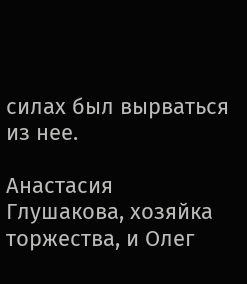силах был вырваться из нее.

Анастасия Глушакова, хозяйка торжества, и Олег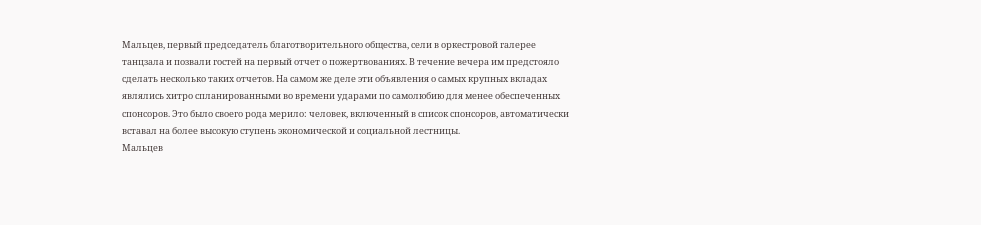Мальцев, первый председатель благотворительного общества, сели в оркестровой галерее танцзала и позвали гостей на первый отчет о пожертвованиях. В течение вечера им предстояло сделать несколько таких отчетов. На самом же деле эти объявления о самых крупных вкладах являлись хитро спланированными во времени ударами по самолюбию для менее обеспеченных спонсоров. Это было своего рода мерило: человек, включенный в список спонсоров, автоматически вставал на более высокую ступень экономической и социальной лестницы.
Мальцев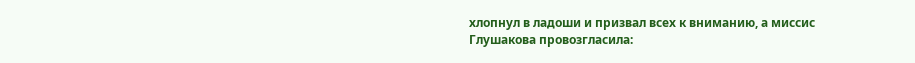хлопнул в ладоши и призвал всех к вниманию, а миссис Глушакова провозгласила: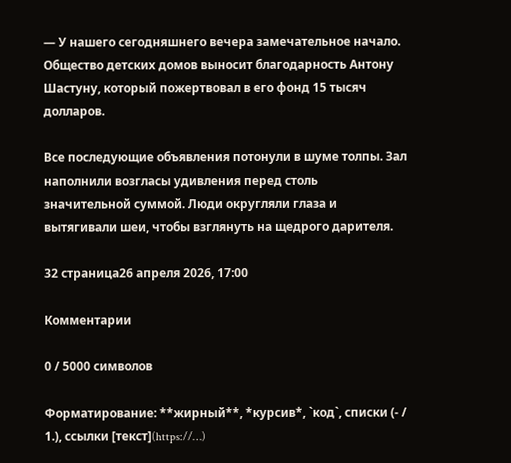— У нашего сегодняшнего вечера замечательное начало. Общество детских домов выносит благодарность Антону Шастуну, который пожертвовал в его фонд 15 тысяч долларов.

Все последующие объявления потонули в шуме толпы. Зал наполнили возгласы удивления перед столь значительной суммой. Люди округляли глаза и вытягивали шеи, чтобы взглянуть на щедрого дарителя.

32 страница26 апреля 2026, 17:00

Комментарии

0 / 5000 символов

Форматирование: **жирный**, *курсив*, `код`, списки (- / 1.), ссылки [текст](https://…)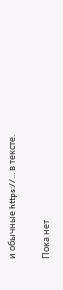и обычные https://… в тексте.

Пока нет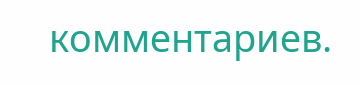комментариев.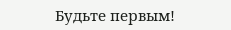Будьте первым!